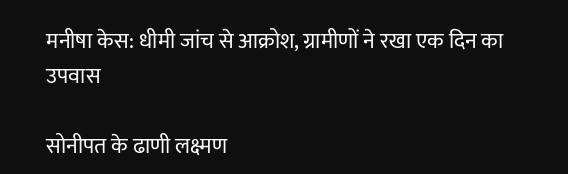मनीषा केस: धीमी जांच से आक्रोश, ग्रामीणों ने रखा एक दिन का उपवास

सोनीपत के ढाणी लक्ष्मण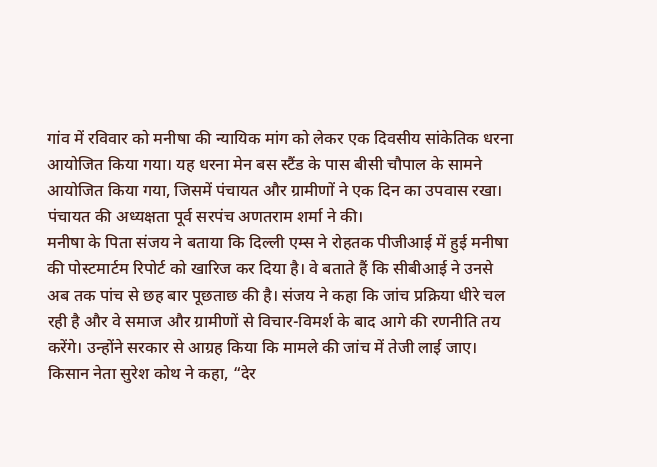गांव में रविवार को मनीषा की न्यायिक मांग को लेकर एक दिवसीय सांकेतिक धरना आयोजित किया गया। यह धरना मेन बस स्टैंड के पास बीसी चौपाल के सामने आयोजित किया गया, जिसमें पंचायत और ग्रामीणों ने एक दिन का उपवास रखा। पंचायत की अध्यक्षता पूर्व सरपंच अणतराम शर्मा ने की।
मनीषा के पिता संजय ने बताया कि दिल्ली एम्स ने रोहतक पीजीआई में हुई मनीषा की पोस्टमार्टम रिपोर्ट को खारिज कर दिया है। वे बताते हैं कि सीबीआई ने उनसे अब तक पांच से छह बार पूछताछ की है। संजय ने कहा कि जांच प्रक्रिया धीरे चल रही है और वे समाज और ग्रामीणों से विचार-विमर्श के बाद आगे की रणनीति तय करेंगे। उन्होंने सरकार से आग्रह किया कि मामले की जांच में तेजी लाई जाए।
किसान नेता सुरेश कोथ ने कहा, “देर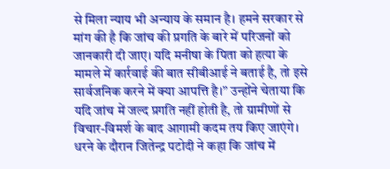से मिला न्याय भी अन्याय के समान है। हमने सरकार से मांग की है कि जांच की प्रगति के बारे में परिजनों को जानकारी दी जाए। यदि मनीषा के पिता को हत्या के मामले में कार्रवाई की बात सीबीआई ने बताई है, तो इसे सार्वजनिक करने में क्या आपत्ति है।” उन्होंने चेताया कि यदि जांच में जल्द प्रगति नहीं होती है, तो ग्रामीणों से विचार-विमर्श के बाद आगामी कदम तय किए जाएंगे।
धरने के दौरान जितेन्द्र पटोदी ने कहा कि जांच में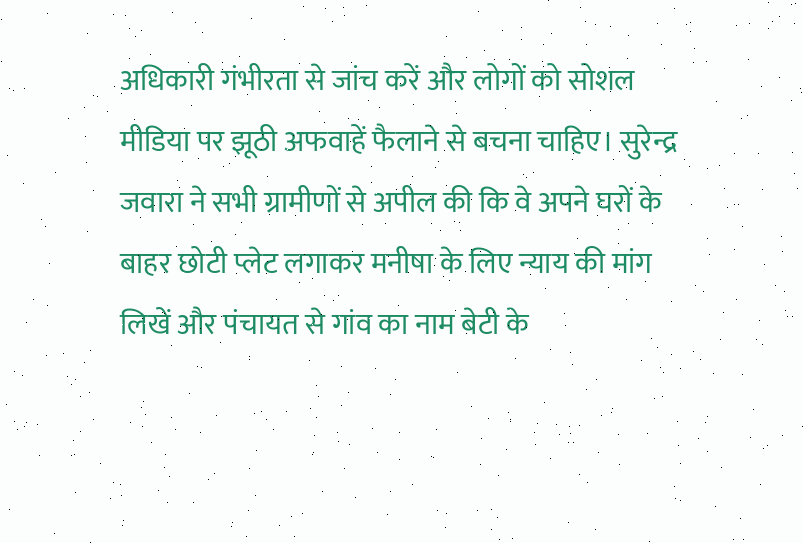अधिकारी गंभीरता से जांच करें और लोगों को सोशल मीडिया पर झूठी अफवाहें फैलाने से बचना चाहिए। सुरेन्द्र जवारा ने सभी ग्रामीणों से अपील की कि वे अपने घरों के बाहर छोटी प्लेट लगाकर मनीषा के लिए न्याय की मांग लिखें और पंचायत से गांव का नाम बेटी के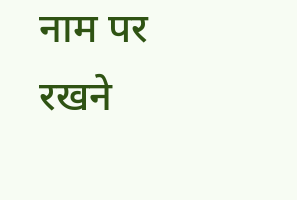नाम पर रखने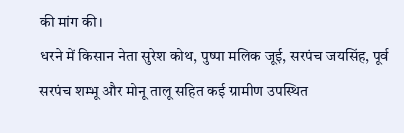की मांग की।
धरने में किसान नेता सुरेश कोथ, पुष्पा मलिक जूई, सरपंच जयसिंह, पूर्व सरपंच शम्भू और मोनू तालू सहित कई ग्रामीण उपस्थित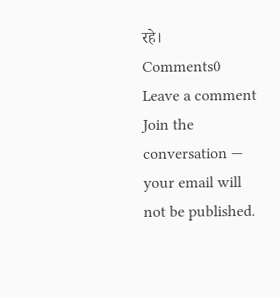रहे।
Comments0
Leave a comment
Join the conversation — your email will not be published.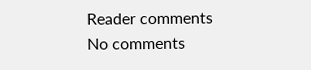Reader comments
No comments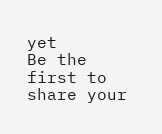yet
Be the first to share your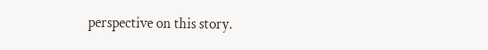perspective on this story.